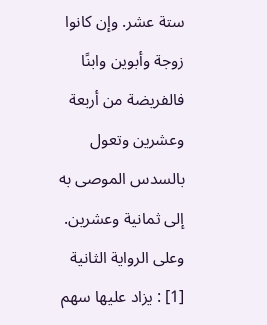ستة عشر. وإن كانوا زوجة وأبوين وابنًا فالفريضة من أربعة وعشرين وتعول بالسدس الموصى به إلى ثمانية وعشرين. وعلى الرواية الثانية [1] : يزاد عليها سهم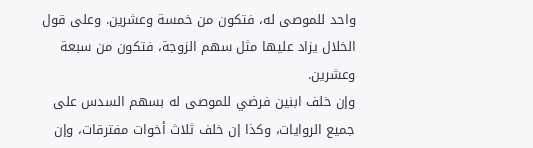واحد للموصى له، فتكون من خمسة وعشرين. وعلى قول الخلال يزاد عليها مثل سهم الزوجة، فتكون من سبعة وعشرين.
وإن خلف ابنين فرضي للموصى له بسهم السدس على جميع الروايات، وكذا إن خلف ثلاث أخوات مفترقات، وإن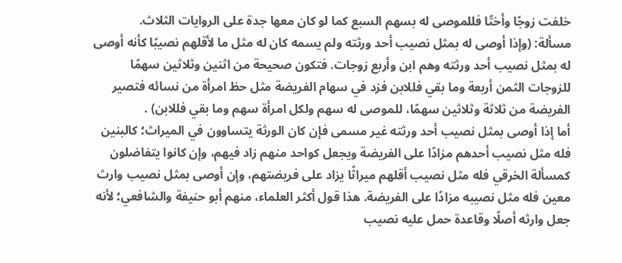خلفت زوجًا وأختًا فللموصى له بسهم السبع كما لو كان معها جدة على الروايات الثلاث.
مسألة: (وإذا أوصى له بمثل نصيب أحد ورثته ولم يسمه كان له مثل ما لأقلهم نصيبًا كأنه أوصى له بمثل نصيب أحد ورثته وهم ابن وأربع زوجات. فتكون صحيحة من اثنين وثلاثين سهمًا للزوجات الثمن أربعة وما بقي فللابن فزد في سهام الفريضة مثل حظ امرأة من نسائه فتصير الفريضة من ثلاثة وثلاثين سهمًا، للموصى له سهم ولكل امرأة سهم وما بقي فللابن) .
أما إذا أوصى بمثل نصيب أحد ورثته غير مسمى فإن كان الورثة يتساوون في الميراث؛ كالبنين فله مثل نصيب أحدهم مزادًا على الفريضة ويجعل كواحد منهم زاد فيهم، وإن كانوا يتفاضلون كمسألة الخرقي فله مثل نصيب أقلهم ميراثًا يزاد على فريضتهم، وإن أوصى بمثل نصيب وارث معين فله مثل نصيبه مزادًا على الفريضة. هذا قول أكثر العلماء، منهم أبو حنيفة والشافعي؛ لأنه جعل وارثه أصلًا وقاعدة حمل عليه نصيب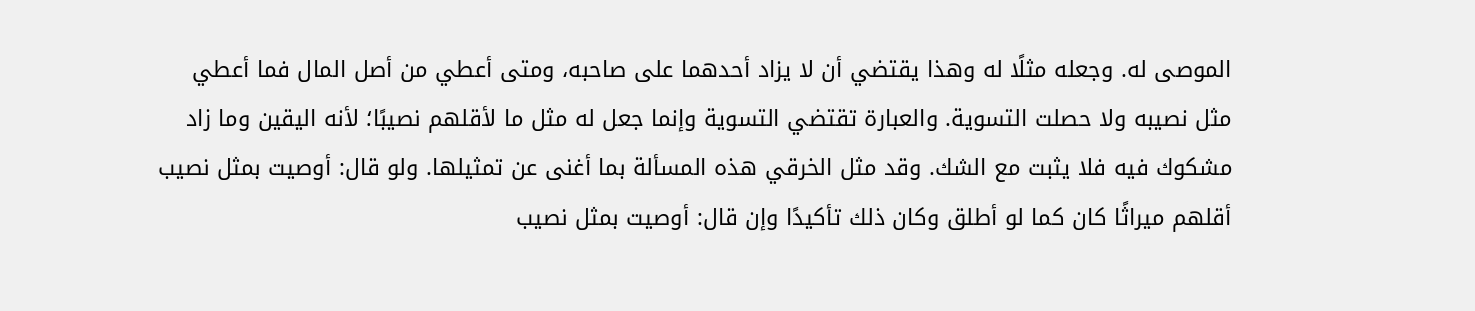الموصى له. وجعله مثلًا له وهذا يقتضي أن لا يزاد أحدهما على صاحبه، ومتى أعطي من أصل المال فما أعطي مثل نصيبه ولا حصلت التسوية. والعبارة تقتضي التسوية وإنما جعل له مثل ما لأقلهم نصيبًا؛ لأنه اليقين وما زاد مشكوك فيه فلا يثبت مع الشك. وقد مثل الخرقي هذه المسألة بما أغنى عن تمثيلها. ولو قال: أوصيت بمثل نصيب أقلهم ميراثًا كان كما لو أطلق وكان ذلك تأكيدًا وإن قال: أوصيت بمثل نصيب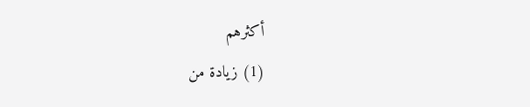أكثرهم
(1) زيادة من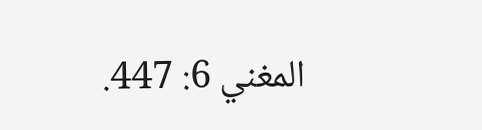المغني 6: 447.